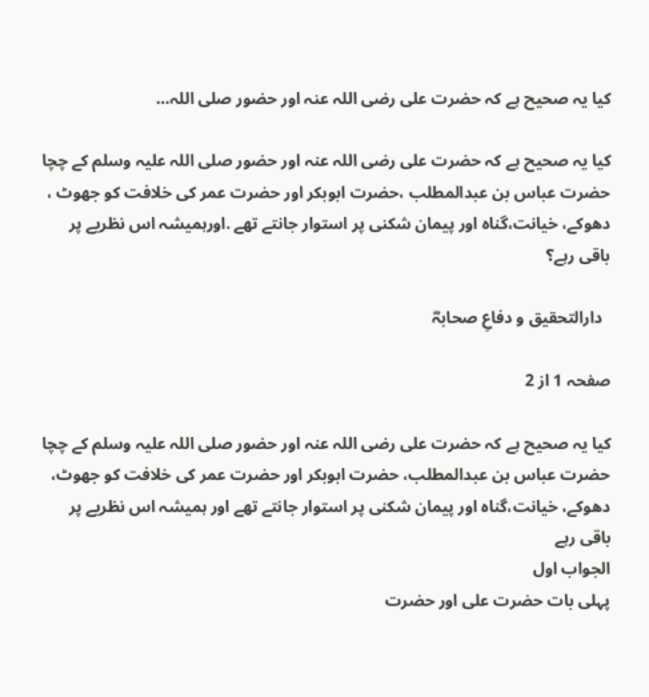کیا یہ صحیح ہے کہ حضرت علی رضی اللہ عنہ اور حضور صلی اللہ…

کیا یہ صحیح ہے کہ حضرت علی رضی اللہ عنہ اور حضور صلی اللہ علیہ وسلم کے چچا حضرت عباس بن عبدالمطلب ،حضرت ابوبکر اور حضرت عمر کی خلافت کو جھوٹ ، دھوکے، خیانت،گناہ اور پیمان شکنی پر استوار جانتے تھے .اورہمیشہ اس نظریے پر باقی رہے؟

  دارالتحقیق و دفاعِ صحابہؓ

صفحہ 1 از 2

کیا یہ صحیح ہے کہ حضرت علی رضی اللہ عنہ اور حضور صلی اللہ علیہ وسلم کے چچا حضرت عباس بن عبدالمطلب، حضرت ابوبکر اور حضرت عمر کی خلافت کو جھوٹ، دھوکے، خیانت،گناہ اور پیمان شکنی پر استوار جانتے تھے اور ہمیشہ اس نظریے پر باقی رہے
الجواب اول
پہلی بات حضرت علی اور حضرت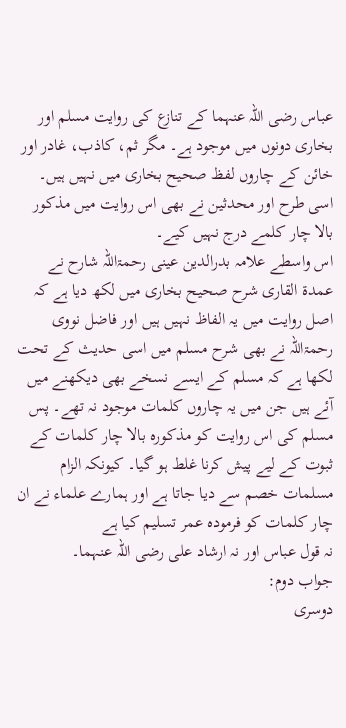عباس رضی اللہ عنہما کے تنازع کی روایت مسلم اور بخاری دونوں میں موجود ہے۔ مگر ثم، کاذب، غادر اور خائن کے چاروں لفظ صحیح بخاری میں نہیں ہیں۔ اسی طرح اور محدثین نے بھی اس روایت میں مذکور بالا چار کلمے درج نہیں کیے۔
اس واسطے علامہ بدرالدین عینی رحمۃاللہ شارح نے عمدة القاری شرح صحیح بخاری میں لکھ دیا ہے کہ اصل روایت میں یہ الفاظ نہیں ہیں اور فاضل نووی رحمۃاللہ نے بھی شرح مسلم میں اسی حدیث کے تحت لکھا ہے کہ مسلم کے ایسے نسخے بھی دیکھنے میں آئے ہیں جن میں یہ چاروں کلمات موجود نہ تھے۔ پس مسلم کی اس روایت کو مذکورہ بالا چار کلمات کے ثبوت کے لیے پیش کرنا غلط ہو گیا۔ کیونکہ الزام مسلمات خصم سے دیا جاتا ہے اور ہمارے علماء نے ان چار کلمات کو فرموده عمر تسلیم کیا ہے
نہ قول عباس اور نہ ارشاد علی رضی اللہ عنہما۔
جواب دوم:
دوسری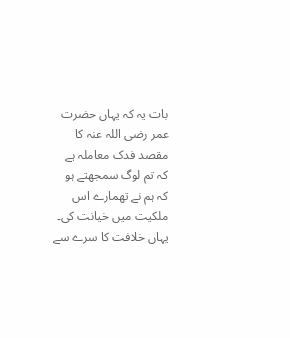بات یہ کہ یہاں حضرت عمر رضی اللہ عنہ کا مقصد فدک معاملہ ہے کہ تم لوگ سمجھتے ہو کہ ہم نے تھمارے اس ملکیت میں خیانت کی۔ یہاں خلافت کا سرے سے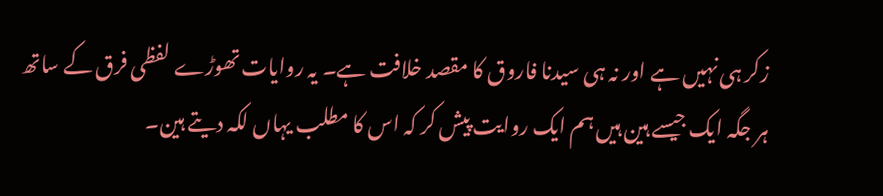زکر ہی نہیں ہے اور نہ ہی سیدنا فاروق کا مقصد خلافت ہے۔ یہ روایات تھوڑے لفظی فرق کے ساتھ ہر جگہ ایک جیسے ہین ہیں ہم ایک روایت پیش کر کہ اس کا مطلب یہاں لکہ دیتے ہین۔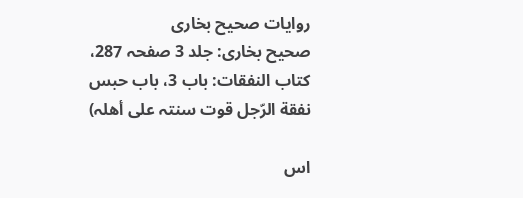روایات صحیح بخاری
صحیح بخاری: جلد 3 صفحہ 287، کتاب النفقات: باب 3، باب حبس نفقة الرّجل قوت سنتہ علی أھلہ)

اس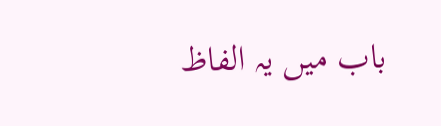باب میں یہ الفاظ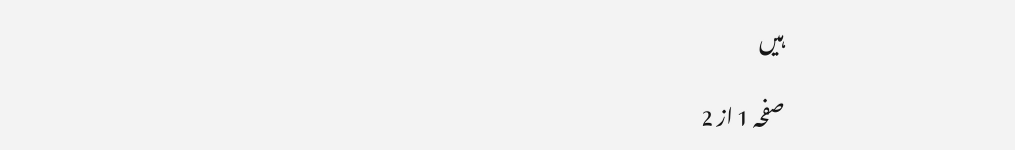ہیں

صفحہ 1 از 2